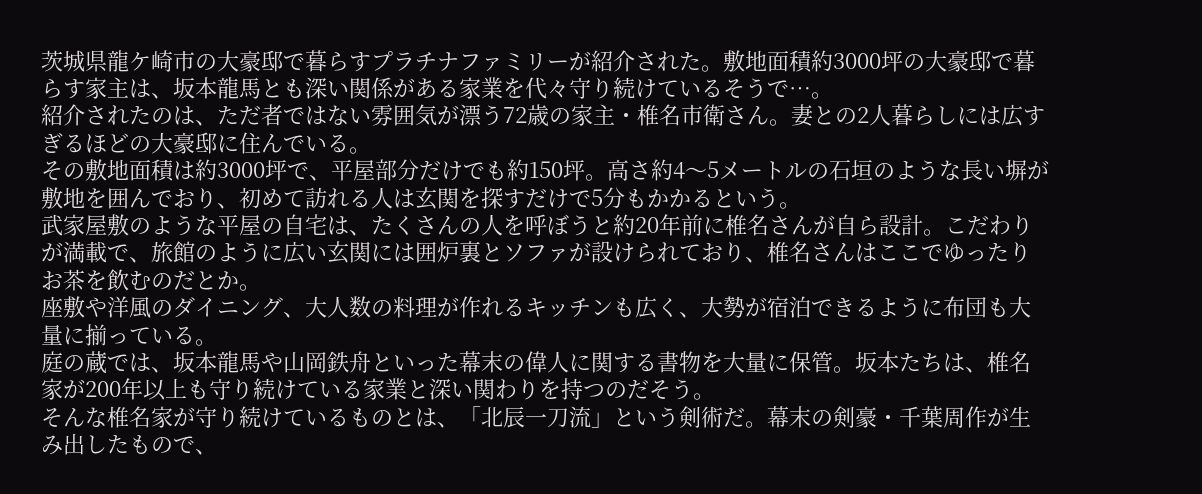茨城県龍ケ崎市の大豪邸で暮らすプラチナファミリーが紹介された。敷地面積約3000坪の大豪邸で暮らす家主は、坂本龍馬とも深い関係がある家業を代々守り続けているそうで…。
紹介されたのは、ただ者ではない雰囲気が漂う72歳の家主・椎名市衛さん。妻との2人暮らしには広すぎるほどの大豪邸に住んでいる。
その敷地面積は約3000坪で、平屋部分だけでも約150坪。高さ約4〜5メートルの石垣のような長い塀が敷地を囲んでおり、初めて訪れる人は玄関を探すだけで5分もかかるという。
武家屋敷のような平屋の自宅は、たくさんの人を呼ぼうと約20年前に椎名さんが自ら設計。こだわりが満載で、旅館のように広い玄関には囲炉裏とソファが設けられており、椎名さんはここでゆったりお茶を飲むのだとか。
座敷や洋風のダイニング、大人数の料理が作れるキッチンも広く、大勢が宿泊できるように布団も大量に揃っている。
庭の蔵では、坂本龍馬や山岡鉄舟といった幕末の偉人に関する書物を大量に保管。坂本たちは、椎名家が200年以上も守り続けている家業と深い関わりを持つのだそう。
そんな椎名家が守り続けているものとは、「北辰一刀流」という剣術だ。幕末の剣豪・千葉周作が生み出したもので、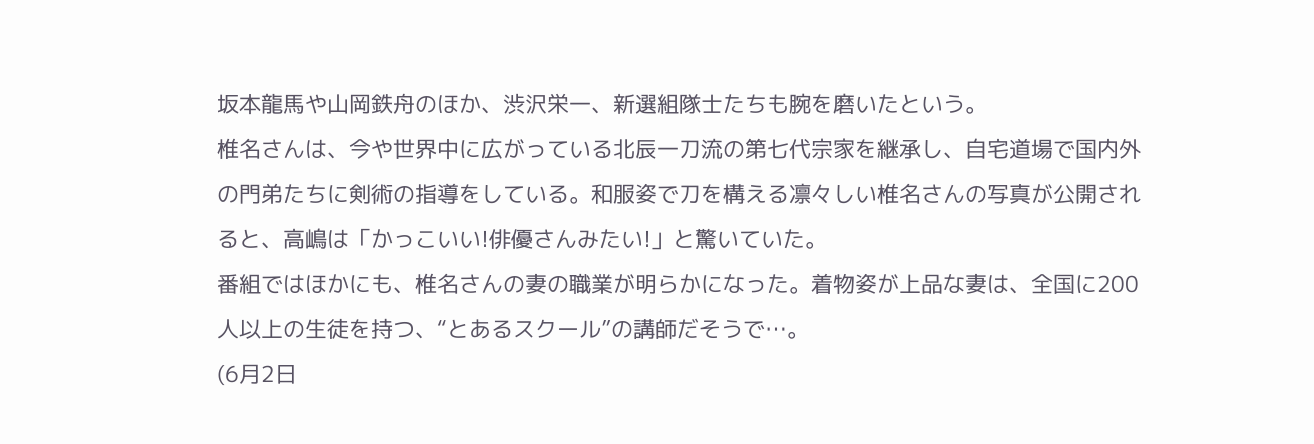坂本龍馬や山岡鉄舟のほか、渋沢栄一、新選組隊士たちも腕を磨いたという。
椎名さんは、今や世界中に広がっている北辰一刀流の第七代宗家を継承し、自宅道場で国内外の門弟たちに剣術の指導をしている。和服姿で刀を構える凛々しい椎名さんの写真が公開されると、高嶋は「かっこいい!俳優さんみたい!」と驚いていた。
番組ではほかにも、椎名さんの妻の職業が明らかになった。着物姿が上品な妻は、全国に200人以上の生徒を持つ、“とあるスクール”の講師だそうで…。
(6月2日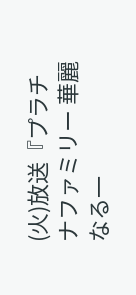(火)放送『プラチナファミリー 華麗なる一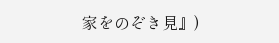家をのぞき見』)